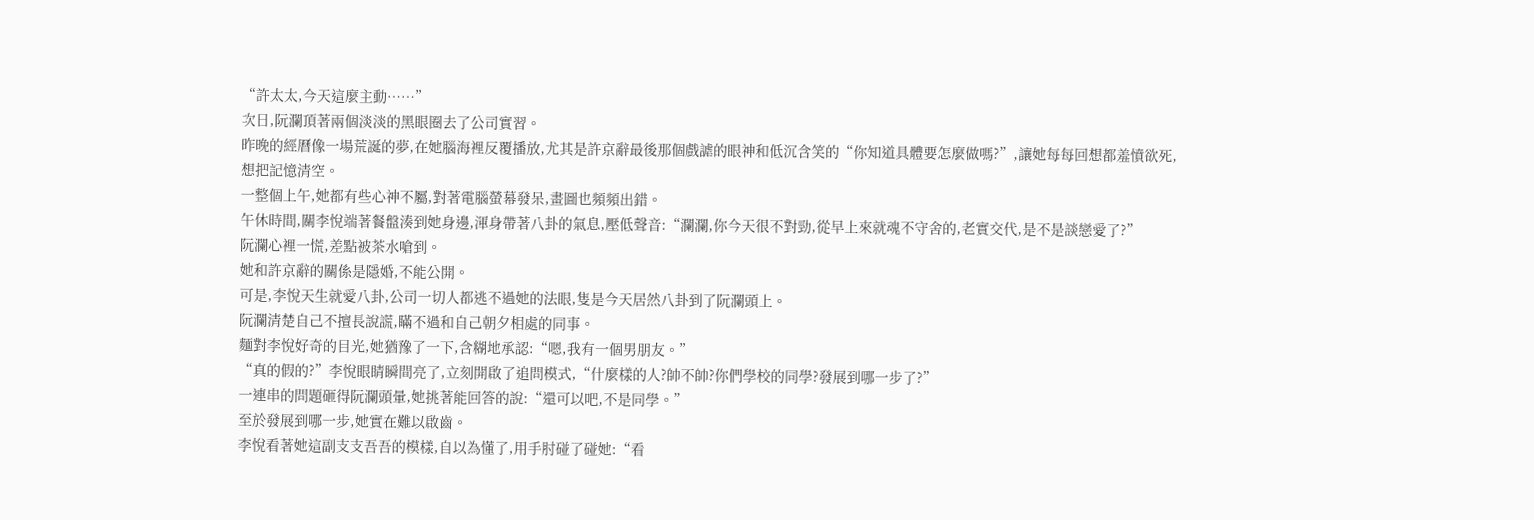“許太太,今天這麼主動……”
次日,阮瀾頂著兩個淡淡的黑眼圈去了公司實習。
昨晚的經曆像一場荒誕的夢,在她腦海裡反覆播放,尤其是許京辭最後那個戲謔的眼神和低沉含笑的“你知道具體要怎麼做嗎?”,讓她每每回想都羞憤欲死,想把記憶清空。
一整個上午,她都有些心神不屬,對著電腦螢幕發呆,畫圖也頻頻出錯。
午休時間,關李悅端著餐盤湊到她身邊,渾身帶著八卦的氣息,壓低聲音:“瀾瀾,你今天很不對勁,從早上來就魂不守舍的,老實交代,是不是談戀愛了?”
阮瀾心裡一慌,差點被茶水嗆到。
她和許京辭的關係是隱婚,不能公開。
可是,李悅天生就愛八卦,公司一切人都逃不過她的法眼,隻是今天居然八卦到了阮瀾頭上。
阮瀾清楚自己不擅長說謊,瞞不過和自己朝夕相處的同事。
麵對李悅好奇的目光,她猶豫了一下,含糊地承認:“嗯,我有一個男朋友。”
“真的假的?”李悅眼睛瞬間亮了,立刻開啟了追問模式,“什麼樣的人?帥不帥?你們學校的同學?發展到哪一步了?”
一連串的問題砸得阮瀾頭暈,她挑著能回答的說:“還可以吧,不是同學。”
至於發展到哪一步,她實在難以啟齒。
李悅看著她這副支支吾吾的模樣,自以為懂了,用手肘碰了碰她:“看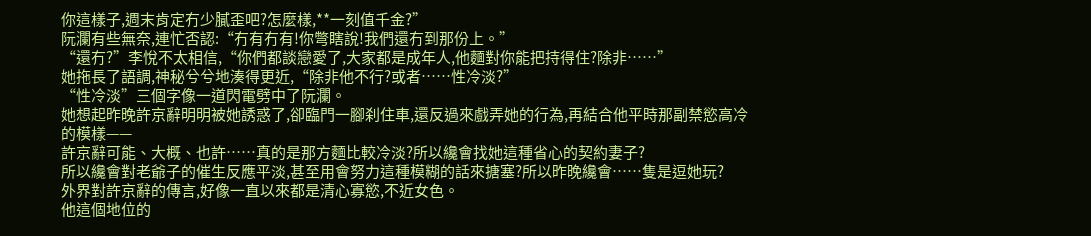你這樣子,週末肯定冇少膩歪吧?怎麼樣,**一刻值千金?”
阮瀾有些無奈,連忙否認:“冇有冇有!你彆瞎說!我們還冇到那份上。”
“還冇?”李悅不太相信,“你們都談戀愛了,大家都是成年人,他麵對你能把持得住?除非……”
她拖長了語調,神秘兮兮地湊得更近,“除非他不行?或者……性冷淡?”
“性冷淡”三個字像一道閃電劈中了阮瀾。
她想起昨晚許京辭明明被她誘惑了,卻臨門一腳刹住車,還反過來戲弄她的行為,再結合他平時那副禁慾高冷的模樣——
許京辭可能、大概、也許……真的是那方麵比較冷淡?所以纔會找她這種省心的契約妻子?
所以纔會對老爺子的催生反應平淡,甚至用會努力這種模糊的話來搪塞?所以昨晚纔會……隻是逗她玩?
外界對許京辭的傳言,好像一直以來都是清心寡慾,不近女色。
他這個地位的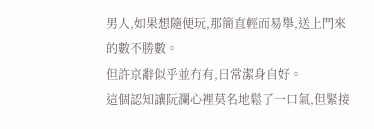男人,如果想隨便玩,那簡直輕而易舉,送上門來的數不勝數。
但許京辭似乎並冇有,日常潔身自好。
這個認知讓阮瀾心裡莫名地鬆了一口氣,但緊接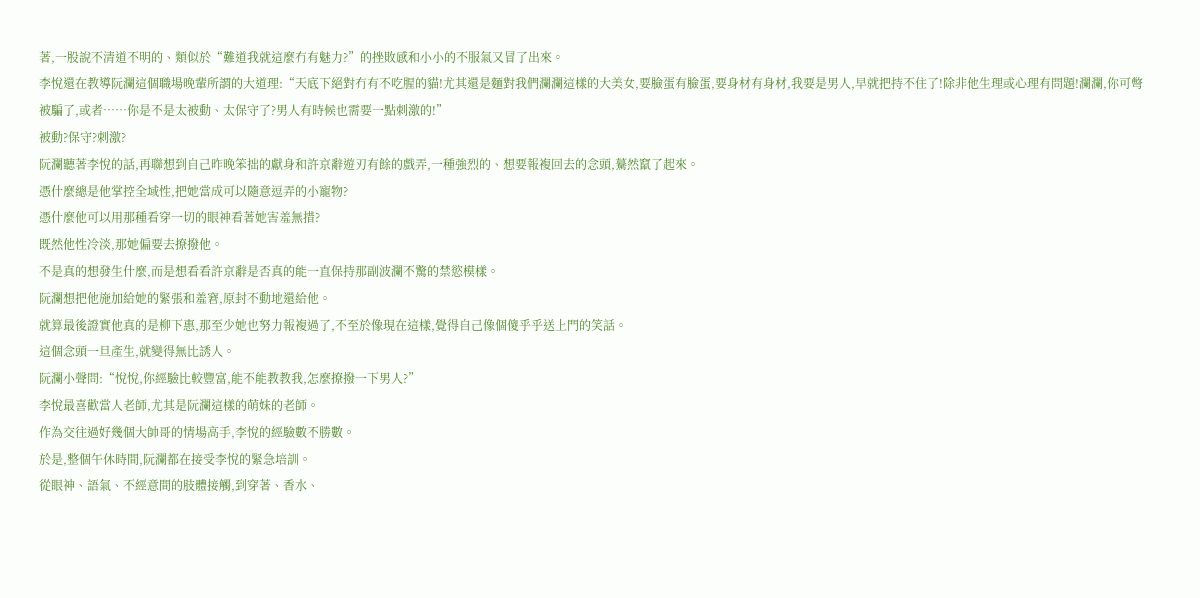著,一股說不清道不明的、類似於“難道我就這麼冇有魅力?”的挫敗感和小小的不服氣又冒了出來。
李悅還在教導阮瀾這個職場晚輩所謂的大道理:“天底下絕對冇有不吃腥的貓!尤其還是麵對我們瀾瀾這樣的大美女,要臉蛋有臉蛋,要身材有身材,我要是男人,早就把持不住了!除非他生理或心理有問題!瀾瀾,你可彆被騙了,或者……你是不是太被動、太保守了?男人有時候也需要一點刺激的!”
被動?保守?刺激?
阮瀾聽著李悅的話,再聯想到自己昨晚笨拙的獻身和許京辭遊刃有餘的戲弄,一種強烈的、想要報複回去的念頭,驀然竄了起來。
憑什麼總是他掌控全域性,把她當成可以隨意逗弄的小寵物?
憑什麼他可以用那種看穿一切的眼神看著她害羞無措?
既然他性冷淡,那她偏要去撩撥他。
不是真的想發生什麼,而是想看看許京辭是否真的能一直保持那副波瀾不驚的禁慾模樣。
阮瀾想把他施加給她的緊張和羞窘,原封不動地還給他。
就算最後證實他真的是柳下惠,那至少她也努力報複過了,不至於像現在這樣,覺得自己像個傻乎乎送上門的笑話。
這個念頭一旦產生,就變得無比誘人。
阮瀾小聲問:“悅悅,你經驗比較豐富,能不能教教我,怎麼撩撥一下男人?”
李悅最喜歡當人老師,尤其是阮瀾這樣的萌妹的老師。
作為交往過好幾個大帥哥的情場高手,李悅的經驗數不勝數。
於是,整個午休時間,阮瀾都在接受李悅的緊急培訓。
從眼神、語氣、不經意間的肢體接觸,到穿著、香水、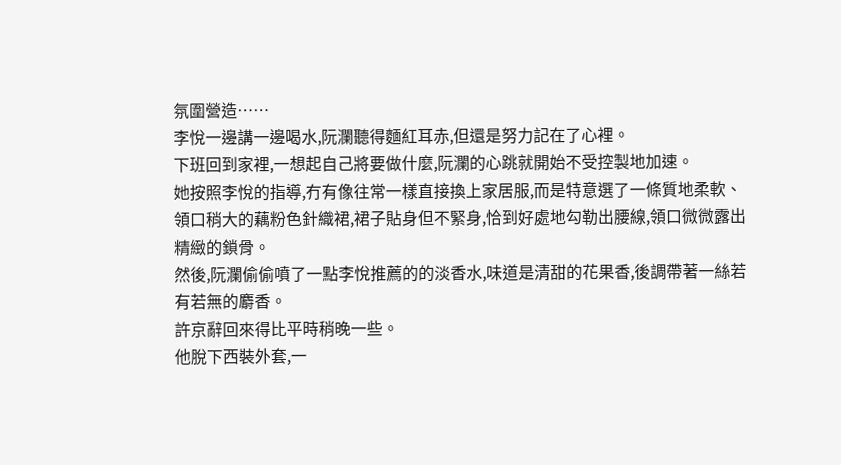氛圍營造……
李悅一邊講一邊喝水,阮瀾聽得麵紅耳赤,但還是努力記在了心裡。
下班回到家裡,一想起自己將要做什麼,阮瀾的心跳就開始不受控製地加速。
她按照李悅的指導,冇有像往常一樣直接換上家居服,而是特意選了一條質地柔軟、領口稍大的藕粉色針織裙,裙子貼身但不緊身,恰到好處地勾勒出腰線,領口微微露出精緻的鎖骨。
然後,阮瀾偷偷噴了一點李悅推薦的的淡香水,味道是清甜的花果香,後調帶著一絲若有若無的麝香。
許京辭回來得比平時稍晚一些。
他脫下西裝外套,一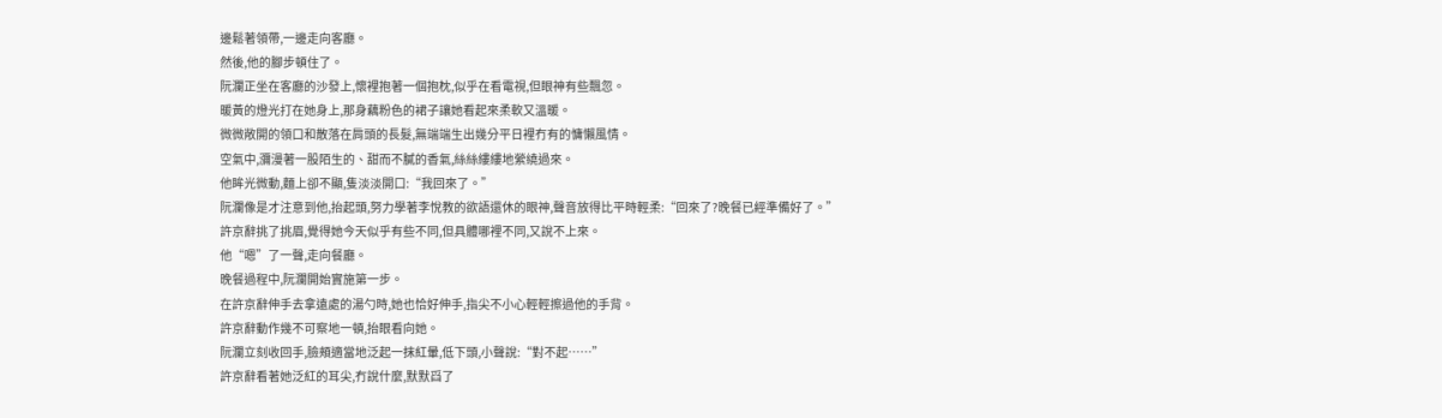邊鬆著領帶,一邊走向客廳。
然後,他的腳步頓住了。
阮瀾正坐在客廳的沙發上,懷裡抱著一個抱枕,似乎在看電視,但眼神有些飄忽。
暖黃的燈光打在她身上,那身藕粉色的裙子讓她看起來柔軟又溫暖。
微微敞開的領口和散落在肩頭的長髮,無端端生出幾分平日裡冇有的慵懶風情。
空氣中,瀰漫著一股陌生的、甜而不膩的香氣,絲絲縷縷地縈繞過來。
他眸光微動,麵上卻不顯,隻淡淡開口:“我回來了。”
阮瀾像是才注意到他,抬起頭,努力學著李悅教的欲語還休的眼神,聲音放得比平時輕柔:“回來了?晚餐已經準備好了。”
許京辭挑了挑眉,覺得她今天似乎有些不同,但具體哪裡不同,又說不上來。
他“嗯”了一聲,走向餐廳。
晚餐過程中,阮瀾開始實施第一步。
在許京辭伸手去拿遠處的湯勺時,她也恰好伸手,指尖不小心輕輕擦過他的手背。
許京辭動作幾不可察地一頓,抬眼看向她。
阮瀾立刻收回手,臉頰適當地泛起一抹紅暈,低下頭,小聲說:“對不起……”
許京辭看著她泛紅的耳尖,冇說什麼,默默舀了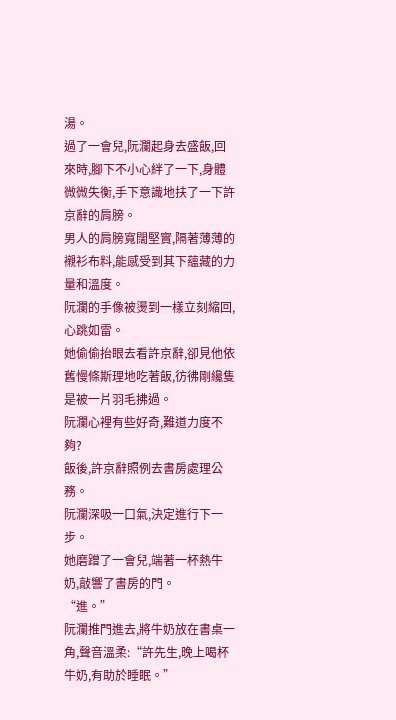湯。
過了一會兒,阮瀾起身去盛飯,回來時,腳下不小心絆了一下,身體微微失衡,手下意識地扶了一下許京辭的肩膀。
男人的肩膀寬闊堅實,隔著薄薄的襯衫布料,能感受到其下蘊藏的力量和溫度。
阮瀾的手像被燙到一樣立刻縮回,心跳如雷。
她偷偷抬眼去看許京辭,卻見他依舊慢條斯理地吃著飯,彷彿剛纔隻是被一片羽毛拂過。
阮瀾心裡有些好奇,難道力度不夠?
飯後,許京辭照例去書房處理公務。
阮瀾深吸一口氣,決定進行下一步。
她磨蹭了一會兒,端著一杯熱牛奶,敲響了書房的門。
“進。”
阮瀾推門進去,將牛奶放在書桌一角,聲音溫柔:“許先生,晚上喝杯牛奶,有助於睡眠。”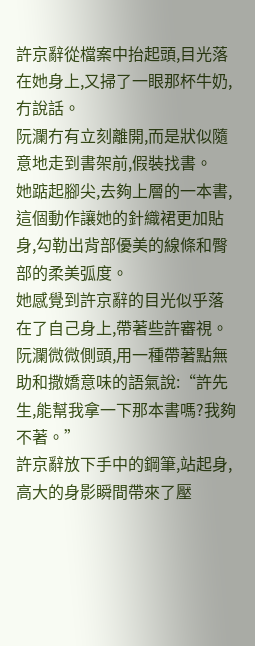許京辭從檔案中抬起頭,目光落在她身上,又掃了一眼那杯牛奶,冇說話。
阮瀾冇有立刻離開,而是狀似隨意地走到書架前,假裝找書。
她踮起腳尖,去夠上層的一本書,這個動作讓她的針織裙更加貼身,勾勒出背部優美的線條和臀部的柔美弧度。
她感覺到許京辭的目光似乎落在了自己身上,帶著些許審視。
阮瀾微微側頭,用一種帶著點無助和撒嬌意味的語氣說:“許先生,能幫我拿一下那本書嗎?我夠不著。”
許京辭放下手中的鋼筆,站起身,高大的身影瞬間帶來了壓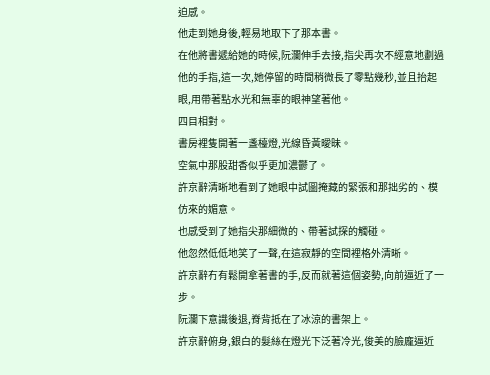迫感。
他走到她身後,輕易地取下了那本書。
在他將書遞給她的時候,阮瀾伸手去接,指尖再次不經意地劃過他的手指,這一次,她停留的時間稍微長了零點幾秒,並且抬起眼,用帶著點水光和無辜的眼神望著他。
四目相對。
書房裡隻開著一盞檯燈,光線昏黃曖昧。
空氣中那股甜香似乎更加濃鬱了。
許京辭清晰地看到了她眼中試圖掩藏的緊張和那拙劣的、模仿來的媚意。
也感受到了她指尖那細微的、帶著試探的觸碰。
他忽然低低地笑了一聲,在這寂靜的空間裡格外清晰。
許京辭冇有鬆開拿著書的手,反而就著這個姿勢,向前逼近了一步。
阮瀾下意識後退,脊背抵在了冰涼的書架上。
許京辭俯身,銀白的髮絲在燈光下泛著冷光,俊美的臉龐逼近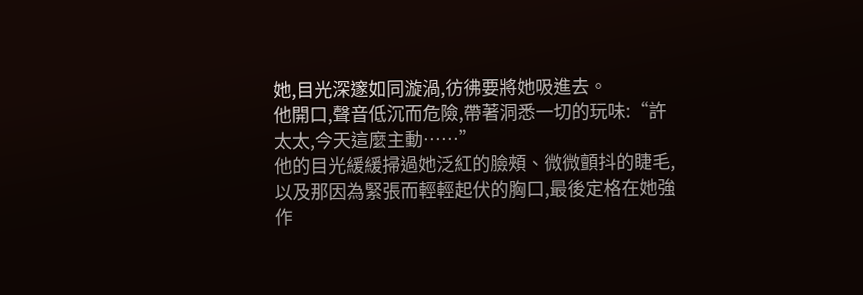她,目光深邃如同漩渦,彷彿要將她吸進去。
他開口,聲音低沉而危險,帶著洞悉一切的玩味:“許太太,今天這麼主動……”
他的目光緩緩掃過她泛紅的臉頰、微微顫抖的睫毛,以及那因為緊張而輕輕起伏的胸口,最後定格在她強作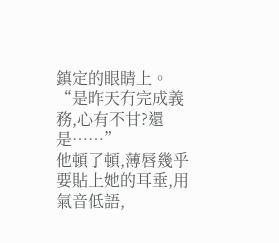鎮定的眼睛上。
“是昨天冇完成義務,心有不甘?還是……”
他頓了頓,薄唇幾乎要貼上她的耳垂,用氣音低語,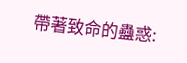帶著致命的蠱惑: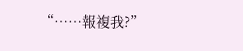“……報複我?”